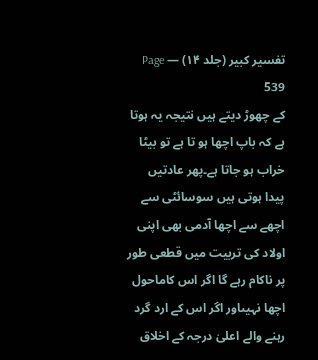تفسیر کبیر (جلد ۱۴) — Page 539
کے چھوڑ دیتے ہیں نتیجہ یہ ہوتا ہے کہ باپ اچھا ہو تا ہے تو بیٹا خراب ہو جاتا ہے۔پھر عادتیں پیدا ہوتی ہیں سوسائٹی سے اچھے سے اچھا آدمی بھی اپنی اولاد کی تربیت میں قطعی طور پر ناکام رہے گا اگر اس کاماحول اچھا نہیںاور اگر اس کے ارد گرد رہنے والے اعلیٰ درجہ کے اخلاق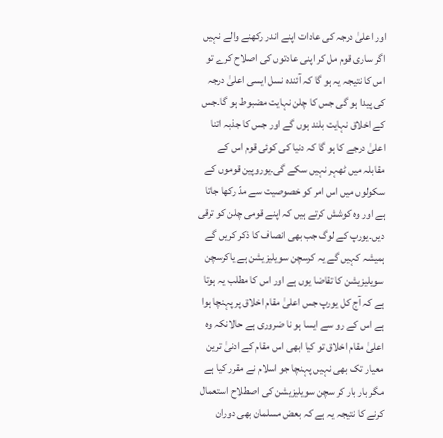اور اعلیٰ درجہ کی عادات اپنے اندر رکھنے والے نہیں اگر ساری قوم مل کر اپنی عادتوں کی اصلاح کرے تو اس کا نتیجہ یہ ہو گا کہ آئندہ نسل ایسی اعلیٰ درجہ کی پیدا ہو گی جس کا چلن نہایت مضبوط ہو گا۔جس کے اخلاق نہایت بلند ہوں گے اور جس کا جذبہ اتنا اعلیٰ درجے کا ہو گا کہ دنیا کی کوئی قوم اس کے مقابلہ میں ٹھہر نہیں سکے گی۔یوروپین قوموں کے سکولوں میں اس امر کو خصوصیت سے مدّ رکھا جاتا ہے اور وہ کوشش کرتے ہیں کہ اپنے قومی چلن کو ترقی دیں۔یورپ کے لوگ جب بھی انصاف کا ذکر کریں گے ہمیشہ کہیں گے یہ کرسچن سویلیزیشن ہے یاکرسچن سویلیزیشن کا تقاضا یوں ہے اور اس کا مطلب یہ ہوتا ہے کہ آج کل یورپ جس اعلیٰ مقام اخلاق پر پہنچا ہوا ہے اس کے رو سے ایسا ہو نا ضروری ہے حالانکہ وہ اعلیٰ مقام اخلاق تو کیا ابھی اس مقام کے ادنیٰ ترین معیار تک بھی نہیں پہنچا جو اسلام نے مقرر کیا ہے مگر بار بار کر سچن سویلیزیشن کی اصطلاح استعمال کرنے کا نتیجہ یہ ہے کہ بعض مسلمان بھی دوران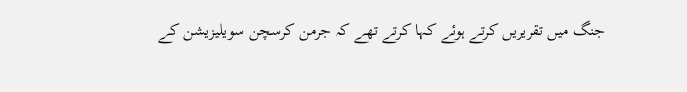جنگ میں تقریریں کرتے ہوئے کہا کرتے تھے کہ جرمن کرسچن سویلیزیشن کے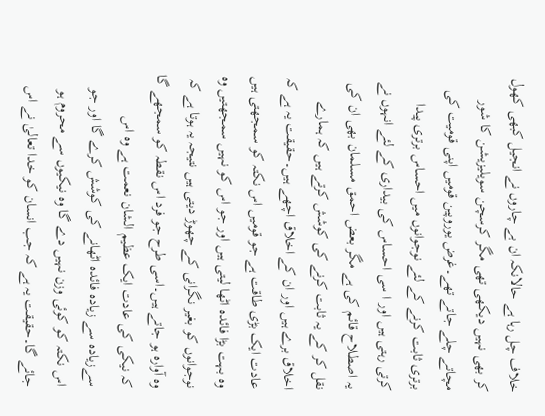خلاف چل رہا ہے حالانکہ ان بے چاروں نے انجیل کبھی کھول کر بھی نہیں دیکھی تھی مگر کرسچن سویلیزیشن کا شور مچاتے چلے جاتے تھے۔غرض یوروپین قومیں اپنی قومیت کی برتری ثابت کرنے کے لئے نوجوانوں میں احساس برتری پیدا کرتی رہتی ہیں اور ا سی احساس کی بیداری کے لئے انہوں نے یہ اصطلاح قائم کی ہے مگر بعض احمق مسلمان بھی ان کی نقل کر کے یہ ثابت کرنے کی کوشش کرتے ہیں کہ ہمارے اخلاق برے ہیں اور ان کے اخلاق اچھے ہیں۔حقیقت یہ ہے کہ عادت ایک بڑی طاقت ہے جو قومیں اس نکتہ کو سمجھتی ہیں وہ بہت بڑا فائدہ اٹھا لیتی ہیں اور جو اس کو نہیں سمجھتیں وہ نوجوانوں کو بغیر نگرانی کے چھوڑ دیتی ہیں نتیجہ یہ ہوتا ہے کہ وہ آوارہ ہو جاتے ہیں۔اسی طرح جو فرد اس نقطہ کو سمجھے گا کہ نیکی کی عادت ایک عظیم الشان نعمت ہے وہ اس سےزیادہ سے زیادہ فائدہ اٹھانے کی کوشش کرے گا اور جو اس نکتہ کو کوئی وزن نہیں دے گا وہ نیکیوں سے محروم ہو جائے گا۔حقیقت یہ ہے کہ جب انسان کو خدا تعالیٰ نے اس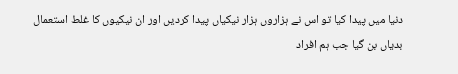دنیا میں پیدا کیا تو اس نے ہزاروں ہزار نیکیاں پیدا کردیں اور ان نیکیوں کا غلط استعمال بدیاں بن گیا جب ہم افراد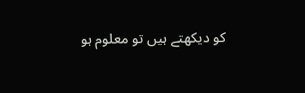کو دیکھتے ہیں تو معلوم ہو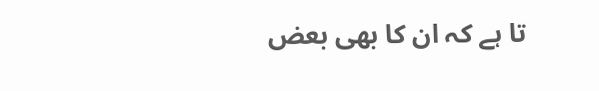تا ہے کہ ان کا بھی بعض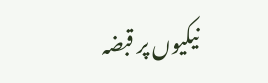نیکیوں پر قبضہ